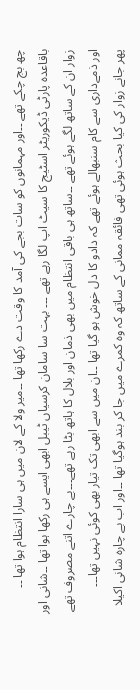چھ بج چکے تھے ۔۔اور مہمانوں کو سات بجے کی آمد کا وقت دے رکھا تھا ۔۔میر ولا کے لان میں ہی سارا انتظام ہوا تھا ۔۔
باقاعدہ پارٹی ڈیکوریٹر اسٹیج کا سیٹ اپ لگا رہے تھے ۔۔۔ بہت سا سامان کرسیاں ٹیبل ابھی ایسے ہی رکھا ہوا تھا ۔۔شانی اور زوار ان کے ساتھ لگے ہوئے تھے ۔۔ساتھ ہی باقی انتظام میں بھی ذمان اور بلال کا ہاتھ بٹا رہے تھے۔۔۔بے چارے اتنے مصروف تھے اور ذمےداری سے کام سنبھالے ہوئے تھے کہ دادو کا دل خوش ہو گیا تھا ۔۔ان میں سے ابھی تک تیار بھی کوئی نہیں تھا۔۔۔
پھر جانے زوار کی کیا بحث ہوئی تھی فائقہ ممانی کے ساتھ کہ وہ کمرے میں جا کر بند ہوگیا تھا ۔۔اور اب بے چارہ شانی اکیلا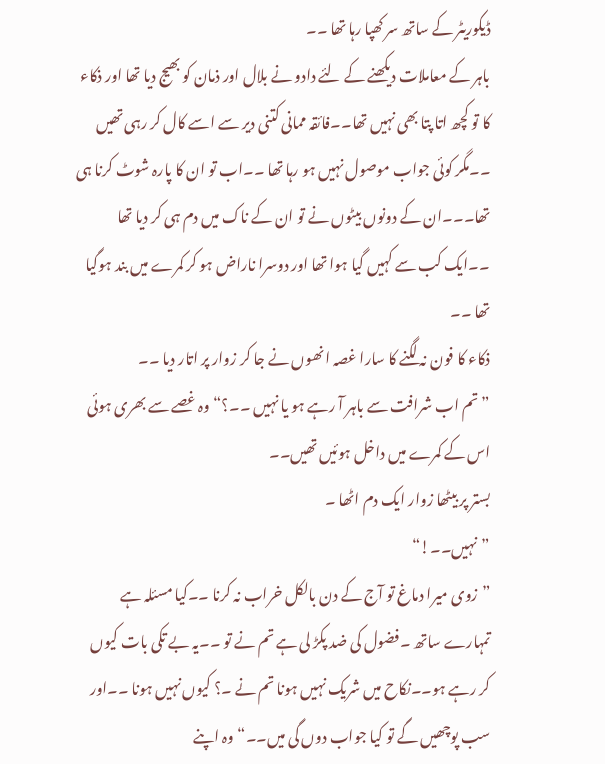ڈیکوریٹر کے ساتھ سر کھپا رہا تھا ۔۔
باہر کے معاملات دیکھنے کے لئے دادو نے بلال اور ذمان کو بھیج دیا تھا اور ذکاء کا تو کچھ اتا پتا بھی نہیں تھا۔۔فائقہ ممانی کتنی دیر سے اسے کال کر رہی تھیں ۔۔مگر کوئی جواب موصول نہیں ہو رہا تھا ۔۔اب تو ان کا پارہ شوٹ کرنا ہی تھا۔۔۔ان کے دونوں بیٹوں نے تو ان کے ناک میں دم ہی کر دیا تھا ۔۔ایک کب سے کہیں گیا ہوا تھا اور دوسرا ناراض ہو کر کمرے میں بند ہوگیا تھا ۔۔
ذکاء کا فون نہ لگنے کا سارا غصہ انھوں نے جا کر زوار پر اتار دیا ۔۔
” تم اب شرافت سے باہر آ رہے ہو یا نہیں ۔۔؟“وہ غصے سے بھری ہوئی اس کے کمرے میں داخل ہوئیں تھیں۔۔
بستر پر بیٹھا زوار ایک دم اٹھا ۔
”نہیں۔۔!“
”زوی میرا دماغ تو آج کے دن بالکل خراب نہ کرنا ۔۔کیا مسئلہ ہے تمہارے ساتھ ۔فضول کی ضد پکڑ لی ہے تم نے تو ۔۔یہ بے تکی بات کیوں کر رہے ہو۔۔نکاح میں شریک نہیں ہونا تم نے ۔؟ کیوں نہیں ہونا ۔۔اور سب پوچھیں گے تو کیا جواب دوں گی میں۔۔“وہ اپنے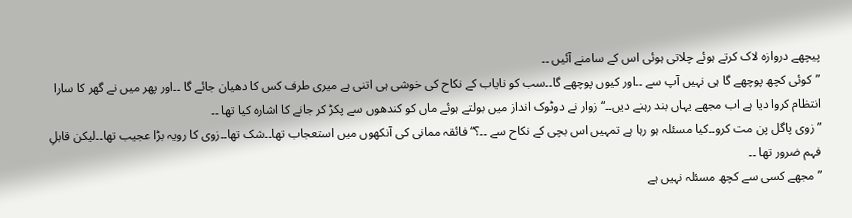پیچھے دروازہ لاک کرتے ہوئے چلاتی ہوئی اس کے سامنے آئیں ۔۔
”کوئی کچھ پوچھے گا ہی نہیں آپ سے ۔۔اور کیوں پوچھے گا۔۔سب کو نایاب کے نکاح کی خوشی ہی اتنی ہے میری طرف کس کا دھیان جائے گا ۔۔اور پھر میں نے گھر کا سارا انتظام کروا دیا ہے اب مجھے یہاں بند رہنے دیں۔۔“زوار نے دوٹوک انداز میں بولتے ہوئے ماں کو کندھوں سے پکڑ کر جانے کا اشارہ کیا تھا ۔۔
”زوی پاگل پن مت کرو۔۔کیا مسئلہ ہو رہا ہے تمہیں اس بچی کے نکاح سے ۔۔؟“فائقہ ممانی کی آنکھوں میں استعجاب تھا۔۔شک تھا۔۔زوی کا رویہ بڑا عجیب تھا۔۔لیکن قابلِ فہم ضرور تھا ۔۔
”مجھے کسی سے کچھ مسئلہ نہیں ہے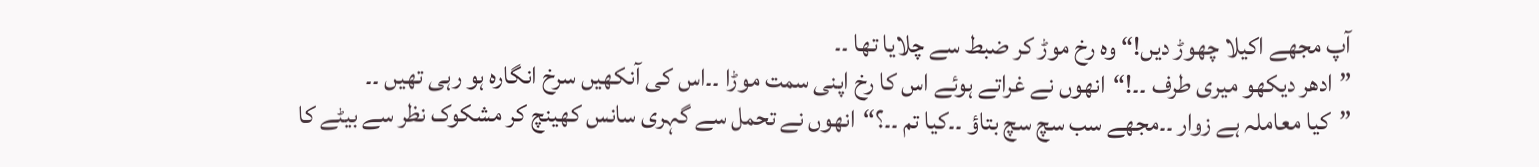آپ مجھے اکیلا چھوڑ دیں!“ وہ رخ موڑ کر ضبط سے چلایا تھا ۔۔
”ادھر دیکھو میری طرف ۔۔!“انھوں نے غراتے ہوئے اس کا رخ اپنی سمت موڑا ۔۔اس کی آنکھیں سرخ انگارہ ہو رہی تھیں ۔۔
”کیا معاملہ ہے زوار ۔۔مجھے سب سچ سچ بتاؤ ۔۔کیا تم ۔۔؟“انھوں نے تحمل سے گہری سانس کھینچ کر مشکوک نظر سے بیٹے کا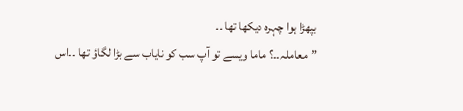بپھڑا ہوا چہرہ دیکھا تھا ۔۔
”معاملہ۔۔؟ ماما ویسے تو آپ سب کو نایاب سے بڑا لگاؤ تھا ۔۔اس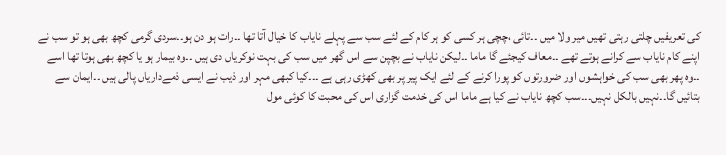کی تعریفیں چلتی رہتی تھیں میر ولا میں ۔۔تائی ،چچی ہر کسی کو ہر کام کے لئے سب سے پہلے نایاب کا خیال آتا تھا ۔۔رات ہو دن ہو۔۔سردی گرمی کچھ بھی ہو تو سب نے اپنے کام نایاب سے کرانے ہوتے تھے ۔۔معاف کیجئے گا ماما ۔۔لیکن نایاب نے بچپن سے اس گھر میں سب کی بہت نوکریاں دی ہیں ۔۔وہ بیمار ہو یا کچھ بھی ہوتا تھا اسے ۔۔وہ پھر بھی سب کی خواہشوں اور ضرورتوں کو پورا کرنے کے لئے ایک پیر پر بھی کھڑی رہی ہے ۔۔۔کیا کبھی مہر اور ذیب نے ایسی ذمےداریاں پالی ہیں ۔۔ایمان سے بتائیں گا۔۔نہیں بالکل نہیں۔۔۔سب کچھ نایاب نے کیا ہے ماما اس کی خدمت گزاری اس کی محبت کا کوئی مول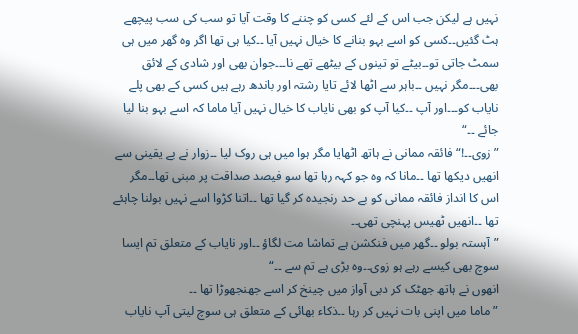نہیں ہے لیکن جب اس کے لئے کسی کو چننے کا وقت آیا تو سب کی سب پیچھے ہٹ گئیں۔۔کسی کو اسے بہو بنانے کا خیال نہیں آیا ۔۔کیا ہی تھا اگر وہ گھر میں ہی سمٹ جاتی تو۔۔بیٹے تو تینوں کے بیٹھے تھے نا۔۔۔جوان بھی اور شادی کے لائق بھی۔۔۔مگر نہیں ۔۔باہر سے اٹھا لائے تایا رشتہ اور باندھ رہے ہیں کسی کے بھی پلے نایاب کو۔۔۔اور آپ ۔۔کیا آپ کو بھی نایاب کا خیال نہیں آیا ماما کہ اسے بہو بنا لیا جائے ۔۔“
”زوی۔۔!“ فائقہ ممانی نے ہاتھ اٹھایا مگر ہوا میں ہی روک لیا ۔۔زوار نے بے یقینی سے انھیں دیکھا تھا ۔۔مانا کہ وہ جو کہہ رہا تھا سو فیصد صداقت پر مبنی تھا۔۔مگر اس کا انداز فائقہ ممانی کو بے حد رنجیدہ کر گیا تھا ۔۔اتنا کڑوا اسے نہیں بولنا چاہئے تھا ۔۔انھیں ٹھیس پہنچی تھی۔۔
”آہستہ بولو ۔۔گھر میں فنکشن ہے تماشا مت لگاؤ ۔۔اور نایاب کے متعلق تم ایسا سوچ بھی کیسے رہے ہو زوی۔۔وہ بڑی ہے تم سے ۔۔“
انھوں نے ہاتھ جھٹک کر دبی آواز میں چینخ کر اسے جھنجھوڑا تھا ۔۔
”ماما میں اپنی بات نہیں کر رہا ۔۔ذکاء بھائی کے متعلق ہی سوچ لیتی آپ نایاب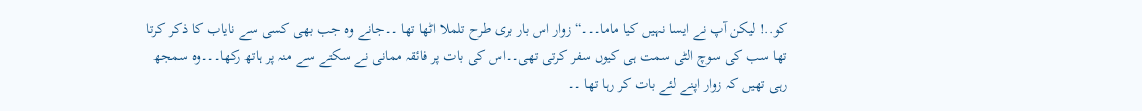کو..! لیکن آپ نے ایسا نہیں کیا ماما۔۔۔“زوار اس بار بری طرح تلملا اٹھا تھا ۔۔جانے وہ جب بھی کسی سے نایاب کا ذکر کرتا تھا سب کی سوچ الٹی سمت ہی کیوں سفر کرتی تھی۔۔اس کی بات پر فائقہ ممانی نے سکتے سے منہ پر ہاتھ رکھا۔۔۔وہ سمجھ رہی تھیں کہ زوار اپنے لئے بات کر رہا تھا ۔۔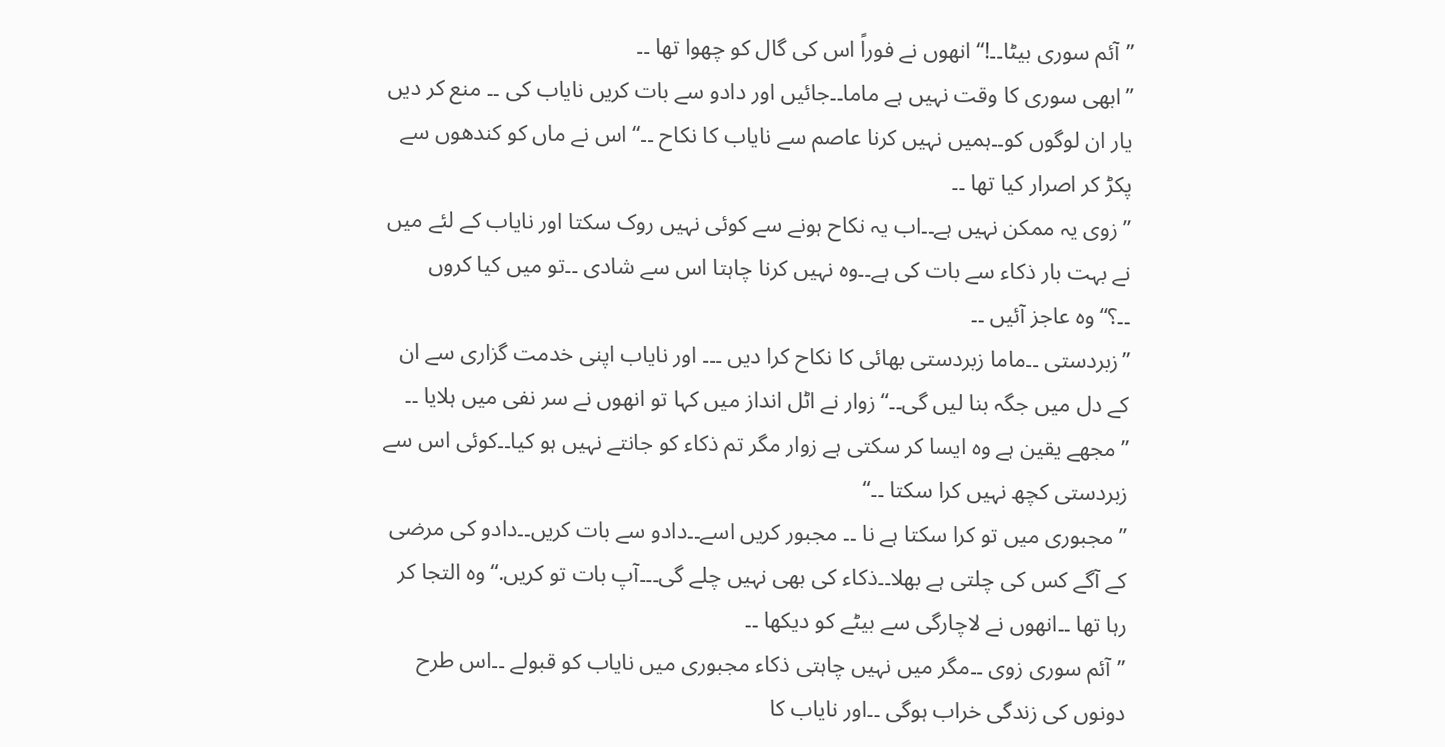”آئم سوری بیٹا۔۔!“انھوں نے فوراً اس کی گال کو چھوا تھا ۔۔
”ابھی سوری کا وقت نہیں ہے ماما۔۔جائیں اور دادو سے بات کریں نایاب کی ۔۔ منع کر دیں یار ان لوگوں کو۔۔ہمیں نہیں کرنا عاصم سے نایاب کا نکاح ۔۔“ اس نے ماں کو کندھوں سے پکڑ کر اصرار کیا تھا ۔۔
”زوی یہ ممکن نہیں ہے۔۔اب یہ نکاح ہونے سے کوئی نہیں روک سکتا اور نایاب کے لئے میں نے بہت بار ذکاء سے بات کی ہے۔۔وہ نہیں کرنا چاہتا اس سے شادی ۔۔تو میں کیا کروں ۔۔؟“وہ عاجز آئیں ۔۔
”زبردستی ۔۔ماما زبردستی بھائی کا نکاح کرا دیں ۔۔۔ اور نایاب اپنی خدمت گزاری سے ان کے دل میں جگہ بنا لیں گی۔۔“زوار نے اٹل انداز میں کہا تو انھوں نے سر نفی میں ہلایا ۔۔
”مجھے یقین ہے وہ ایسا کر سکتی ہے زوار مگر تم ذکاء کو جانتے نہیں ہو کیا۔۔کوئی اس سے زبردستی کچھ نہیں کرا سکتا ۔۔“
”مجبوری میں تو کرا سکتا ہے نا ۔۔ مجبور کریں اسے۔۔دادو سے بات کریں۔۔دادو کی مرضی کے آگے کس کی چلتی ہے بھلا۔۔ذکاء کی بھی نہیں چلے گی۔۔۔آپ بات تو کریں.“وہ التجا کر رہا تھا ۔۔انھوں نے لاچارگی سے بیٹے کو دیکھا ۔۔
”آئم سوری زوی ۔۔مگر میں نہیں چاہتی ذکاء مجبوری میں نایاب کو قبولے ۔۔اس طرح دونوں کی زندگی خراب ہوگی ۔۔اور نایاب کا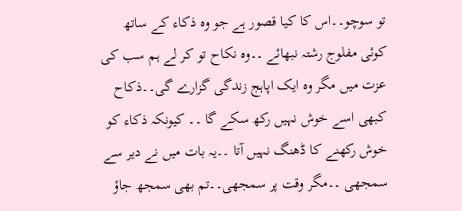تو سوچو۔۔اس کا کیا قصور ہے جو وہ ذکاء کے ساتھ کوئی مفلوج رشتہ نبھائے ۔۔وہ نکاح تو کر لے ہم سب کی عزت میں مگر وہ ایک اپاہج زندگی گزارے گی۔۔ذکاح کبھی اسے خوش نہیں رکھ سکے گا ۔۔ کیونکہ ذکاء کو خوش رکھنے کا ڈھنگ نہیں آتا ۔۔یہ بات میں نے دیر سے سمجھی ۔۔مگر وقت پر سمجھی۔۔تم بھی سمجھ جاؤ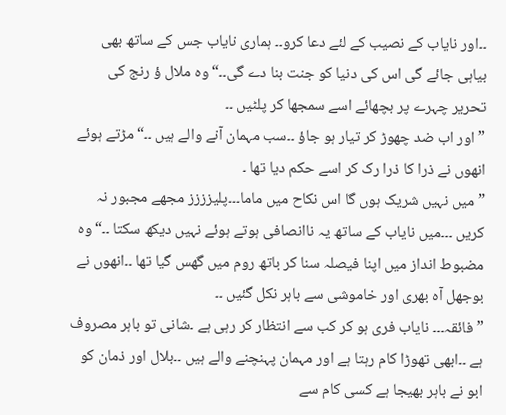۔۔اور نایاب کے نصیب کے لئے دعا کرو۔۔ ہماری نایاب جس کے ساتھ بھی بیاہی جائے گی اس کی دنیا کو جنت بنا دے گی۔۔“وہ ملال ؤ رنج کی تحریر چہرے پر بچھائے اسے سمجھا کر پلٹیں ۔۔
” اور اب ضد چھوڑ کر تیار ہو جاؤ ۔۔سب مہمان آنے والے ہیں ۔۔“مڑتے ہوئے انھوں نے ذرا کا ذرا رک کر اسے حکم دیا تھا ۔
”میں نہیں شریک ہوں گا اس نکاح میں ماما۔۔۔پلیزززز مجھے مجبور نہ کریں ۔۔۔میں نایاب کے ساتھ یہ ناانصافی ہوتے ہوئے نہیں دیکھ سکتا ۔۔“وہ مضبوط انداز میں اپنا فیصلہ سنا کر باتھ روم میں گھس گیا تھا ۔۔انھوں نے بوجھل آہ بھری اور خاموشی سے باہر نکل گئیں ۔۔
”فائقہ۔۔۔ نایاب فری ہو کر کب سے انتظار کر رہی ہے ۔شانی تو باہر مصروف ہے ۔۔ابھی تھوڑا کام رہتا ہے اور مہمان پہنچنے والے ہیں ۔۔بلال اور ذمان کو ابو نے باہر بھیجا ہے کسی کام سے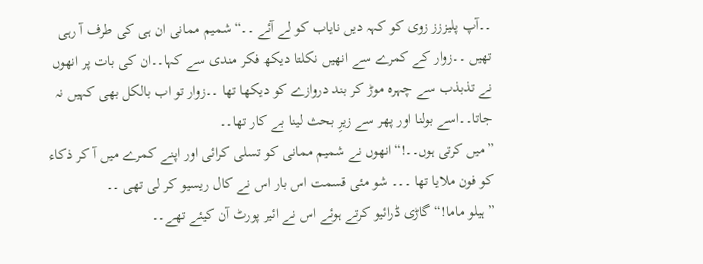۔۔آپ پلیززز زوی کو کہہ دیں نایاب کو لے آئے ۔۔“شمیم ممانی ان ہی کی طرف آ رہی تھیں ۔۔زوار کے کمرے سے انھیں نکلتا دیکھ فکر مندی سے کہا۔۔ان کی بات پر انھوں نے تذبذب سے چہرہ موڑ کر بند دروازے کو دیکھا تھا ۔۔زوار تو اب بالکل بھی کہیں نہ جاتا۔۔اسے بولنا اور پھر سے زیرِ بحث لینا بے کار تھا۔۔
”میں کرتی ہوں۔۔!“انھوں نے شمیم ممانی کو تسلی کرائی اور اپنے کمرے میں آ کر ذکاء کو فون ملایا تھا ۔۔۔ شو مئی قسمت اس بار اس نے کال ریسیو کر لی تھی ۔۔
”ہیلو ماما!“ گاڑی ڈرائیو کرتے ہوئے اس نے ائیر پورٹ آن کیئے تھے۔۔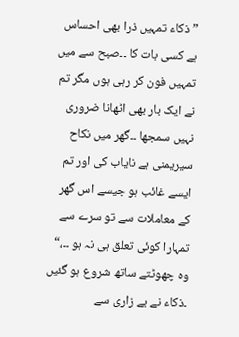”ذکاء تمہیں ذرا بھی احساس ہے کسی بات کا ۔۔صبح سے میں تمہیں فون کر رہی ہوں مگر تم نے ایک بار بھی اٹھانا ضروری نہیں سمجھا ۔۔گھر میں نکاح سیریمنی ہے نایاب کی اور تم ایسے غائب ہو جیسے اس گھر کے معاملات سے تو سرے سے تمہارا کوئی تعلق ہی نہ ہو ۔۔،“
وہ چھوٹتے ساتھ شروع ہو گئیں ۔ذکاء نے بے زاری سے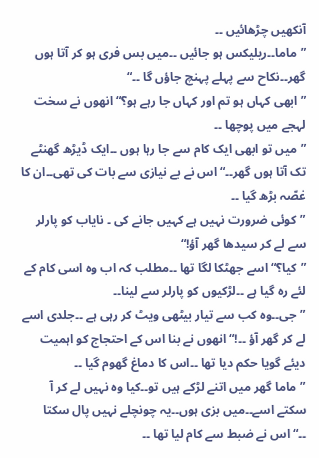آنکھیں چڑھائیں ۔۔
”ماما۔۔ریلیکس ہو جائیں ۔۔میں بس فری ہو کر آتا ہوں گھر۔۔نکاح سے پہلے پہنچ جاؤں گا ۔۔“
”ابھی کہاں ہو تم اور کہاں جا رہے ہو؟“انھوں نے سخت لہجے میں پوچھا ۔۔
”میں تو ابھی ایک کام سے جا رہا ہوں ۔۔ایک ڈیڑھ گھنٹے تک آتا ہوں گھر۔۔“اس نے بے نیازی سے بات کی تھی۔۔ان کا غصّہ بڑھ گیا ۔۔
”کوئی ضرورت نہیں ہے کہیں جانے کی ۔ نایاب کو پارلر سے لے کر سیدھا گھر آؤ!“
”کیا؟“ اسے جھٹکا لگا تھا ۔۔مطلب کہ اب وہ اسی کام کے لئے رہ گیا ہے ۔۔لڑکیوں کو پارلر سے لینا۔۔
”جی۔۔وہ کب سے تیار بیٹھی ویٹ کر رہی ہے ۔۔جلدی اسے لے کر گھر آؤ ۔۔!“انھوں نے بنا اس کے احتجاج کو اہمیت دیئے گویا حکم دیا تھا ۔۔اس کا دماغ گھوم گیا ۔۔
”ماما گھر میں اتنے لڑکے ہیں تو۔۔کیا وہ نہیں لے کر آ سکتے اسے۔۔میں بزی ہوں۔۔یہ چونچلے نہیں پال سکتا ۔۔“اس نے ضبط سے کام لیا تھا ۔۔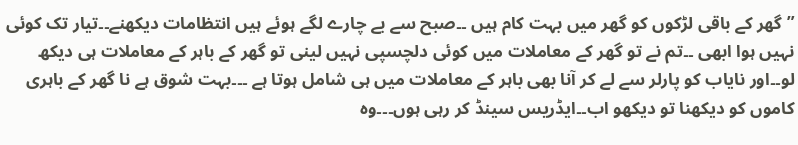”گھر کے باقی لڑکوں کو گھر میں بہت کام ہیں ۔۔صبح سے بے چارے لگے ہوئے ہیں انتظامات دیکھنے۔۔تیار تک کوئی نہیں ہوا ابھی ۔۔تم نے تو گھر کے معاملات میں کوئی دلچسپی نہیں لینی تو گھر کے باہر کے معاملات ہی دیکھ لو۔۔اور نایاب کو پارلر سے لے کر آنا بھی باہر کے معاملات میں ہی شامل ہوتا ہے ۔۔۔بہت شوق ہے نا گھر کے باہری کاموں کو دیکھنا تو دیکھو اب۔۔ایڈریس سینڈ کر رہی ہوں۔۔۔وہ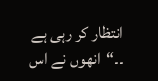انتظار کر رہی ہے ۔۔“انھوں نے اس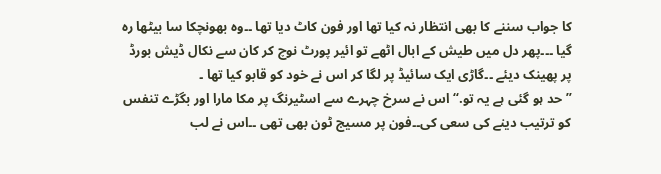کا جواب سننے کا بھی انتظار نہ کیا تھا اور فون کاٹ دیا تھا ۔۔وہ بھونچکا سا بیٹھا رہ گیا ۔۔۔پھر دل میں طیش کے ابال اٹھے تو ائیر پورٹ نوچ کر کان سے نکال ڈیش بورڈ پر پھینک دیئے ۔۔گاڑی ایک سائیڈ پر لگا کر اس نے خود کو قابو کیا تھا ۔
”حد ہو گئی ہے یہ تو.“ اس نے سرخ چہرے سے اسٹیرنگ پر مکا مارا اور بگڑے تنفس کو ترتیب دینے کی سعی کی۔۔فون پر مسیج ٹون بھی تھی ۔۔اس نے لب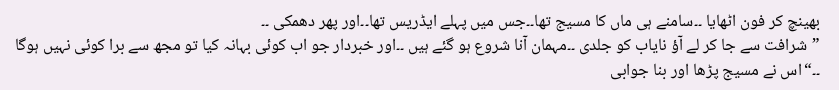بھینچ کر فون اٹھایا ۔۔سامنے ہی ماں کا مسیج تھا۔۔جس میں پہلے ایڈریس تھا۔۔اور پھر دھمکی ۔۔
”شرافت سے جا کر لے آؤ نایاب کو جلدی ۔۔مہمان آنا شروع ہو گئے ہیں ۔۔اور خبردار جو اب کوئی بہانہ کیا تو مجھ سے برا کوئی نہیں ہوگا ۔۔“اس نے مسیج پڑھا اور بنا جوابی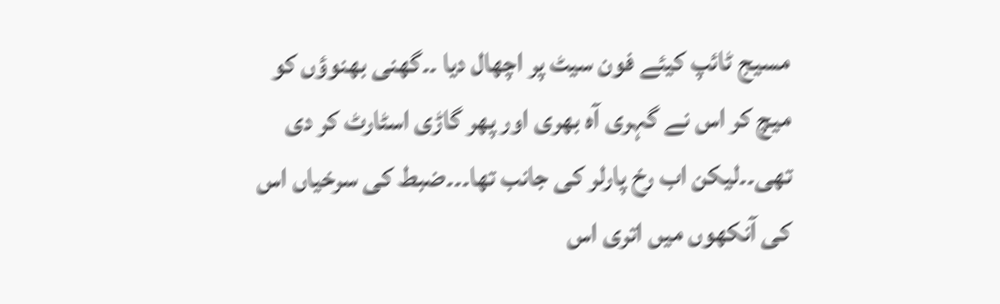مسیج ٹائپ کیئے فون سیٹ پر اچھال دیا ۔۔گھنی بھنوؤں کو میچ کر اس نے گہری آہ بھری اور پھر گاڑی اسٹارٹ کر دی تھی۔۔لیکن اب رخ پارلر کی جانب تھا۔۔۔ضبط کی سرخیاں اس کی آنکھوں میں اتری اس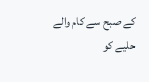کے صبح سے کام والے حلیے کو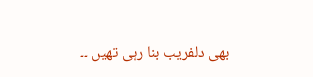بھی دلفریب بنا رہی تھیں ۔۔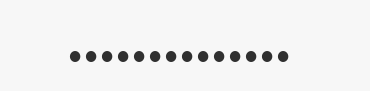••••••••••••••